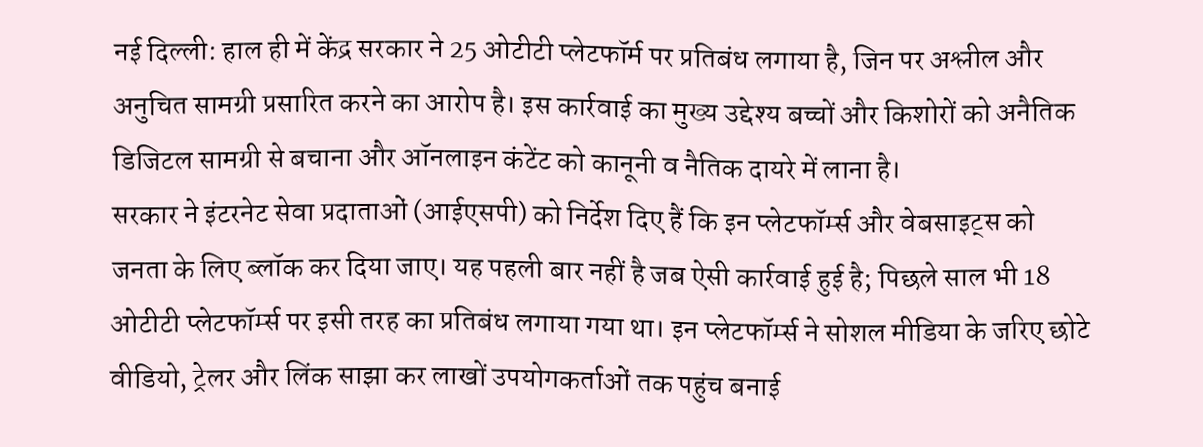नई दिल्ली: हाल ही में केंद्र सरकार ने 25 ओटीटी प्लेटफॉर्म पर प्रतिबंध लगाया है, जिन पर अश्लील और अनुचित सामग्री प्रसारित करने का आरोप है। इस कार्रवाई का मुख्य उद्देश्य बच्चों और किशोरों को अनैतिक डिजिटल सामग्री से बचाना और ऑनलाइन कंटेंट को कानूनी व नैतिक दायरे में लाना है।
सरकार ने इंटरनेट सेवा प्रदाताओं (आईएसपी) को निर्देश दिए हैं कि इन प्लेटफॉर्म्स और वेबसाइट्स को जनता के लिए ब्लॉक कर दिया जाए। यह पहली बार नहीं है जब ऐसी कार्रवाई हुई है; पिछले साल भी 18 ओटीटी प्लेटफॉर्म्स पर इसी तरह का प्रतिबंध लगाया गया था। इन प्लेटफॉर्म्स ने सोशल मीडिया के जरिए छोटे वीडियो, ट्रेलर और लिंक साझा कर लाखों उपयोगकर्ताओं तक पहुंच बनाई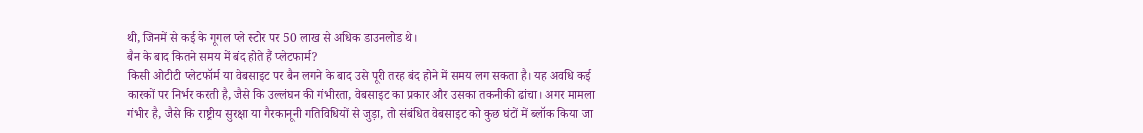थी, जिनमें से कई के गूगल प्ले स्टोर पर 50 लाख से अधिक डाउनलोड थे।
बैन के बाद कितने समय में बंद होते हैं प्लेटफार्म?
किसी ओटीटी प्लेटफॉर्म या वेबसाइट पर बैन लगने के बाद उसे पूरी तरह बंद होने में समय लग सकता है। यह अवधि कई कारकों पर निर्भर करती है, जैसे कि उल्लंघन की गंभीरता, वेबसाइट का प्रकार और उसका तकनीकी ढांचा। अगर मामला गंभीर है, जैसे कि राष्ट्रीय सुरक्षा या गैरकानूनी गतिविधियों से जुड़ा, तो संबंधित वेबसाइट को कुछ घंटों में ब्लॉक किया जा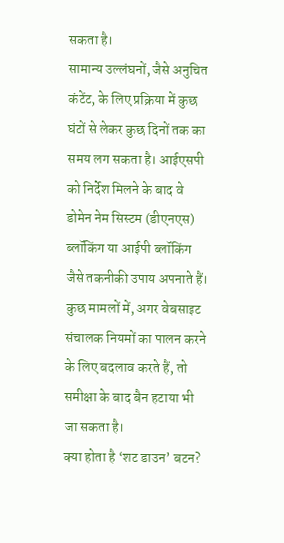सकता है।
सामान्य उल्लंघनों, जैसे अनुचित कंटेंट, के लिए प्रक्रिया में कुछ घंटों से लेकर कुछ दिनों तक का समय लग सकता है। आईएसपी को निर्देश मिलने के बाद वे डोमेन नेम सिस्टम (डीएनएस) ब्लॉकिंग या आईपी ब्लॉकिंग जैसे तकनीकी उपाय अपनाते हैं। कुछ मामलों में, अगर वेबसाइट संचालक नियमों का पालन करने के लिए बदलाव करते हैं, तो समीक्षा के बाद बैन हटाया भी जा सकता है।
क्या होता है ‘शट डाउन’ बटन?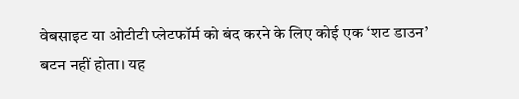वेबसाइट या ओटीटी प्लेटफॉर्म को बंद करने के लिए कोई एक ‘शट डाउन’ बटन नहीं होता। यह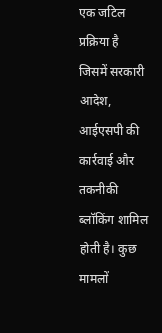एक जटिल प्रक्रिया है जिसमें सरकारी आदेश, आईएसपी की कार्रवाई और तकनीकी ब्लॉकिंग शामिल होती है। कुछ मामलों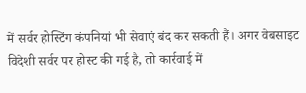में सर्वर होस्टिंग कंपनियां भी सेवाएं बंद कर सकती हैं। अगर वेबसाइट विदेशी सर्वर पर होस्ट की गई है, तो कार्रवाई में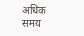अधिक समय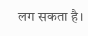लग सकता है।